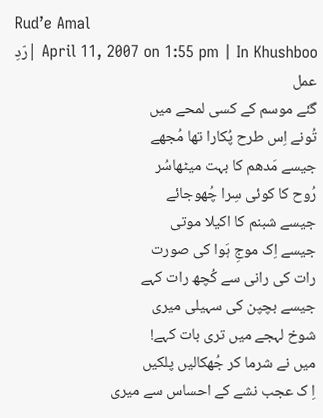Rud’e Amal
April 11, 2007 on 1:55 pm | In Khushboo |رّدِ عمل
گئے موسم کے کسی لمحے میں
تُونے اِس طرح پُکارا تھا مُجھے
جیسے مَدھم کا بہت میٹھاسُر
رُوح کا کوئی سِرا چُھوجائے
جیسے شبنم کا اکیلا موتی
جیسے اِک موجِ ہَوا کی صورت
رات کی رانی سے کُچھ رات کہے
جیسے بچپن کی سہیلی میری
شوخ لہجے میں تری بات کہے!
میں نے شرما کر جُھکالیں پلکیں
اِ ک عجب نشے کے احساس سے میری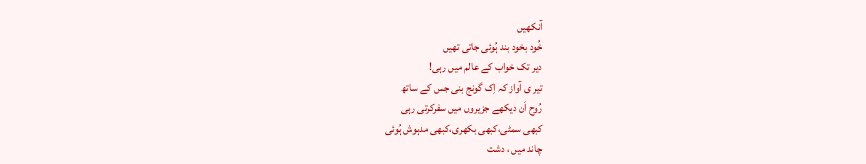آنکھیں
خُود بخود بند ہُوئی جاتی تھیں
دیر تک خواب کے عالم میں رہی!
تیر ی آواز کہ اِک گونج بنی جس کے ساتھ
رُوح اَن دیکھے جزیروں میں سفرکرتی رہی
کبھی سمٹی،کبھی بکھری،کبھی مدہوش ہُوئی
چاند میں ، دشت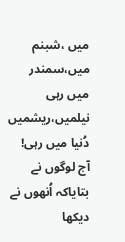میں ،شبنم میں،سمندر میں رہی
نیلمیں،ریشمیں دُنیا میں رہی!
آج لوگوں نے بتایاکہ اُنھوں نے دیکھا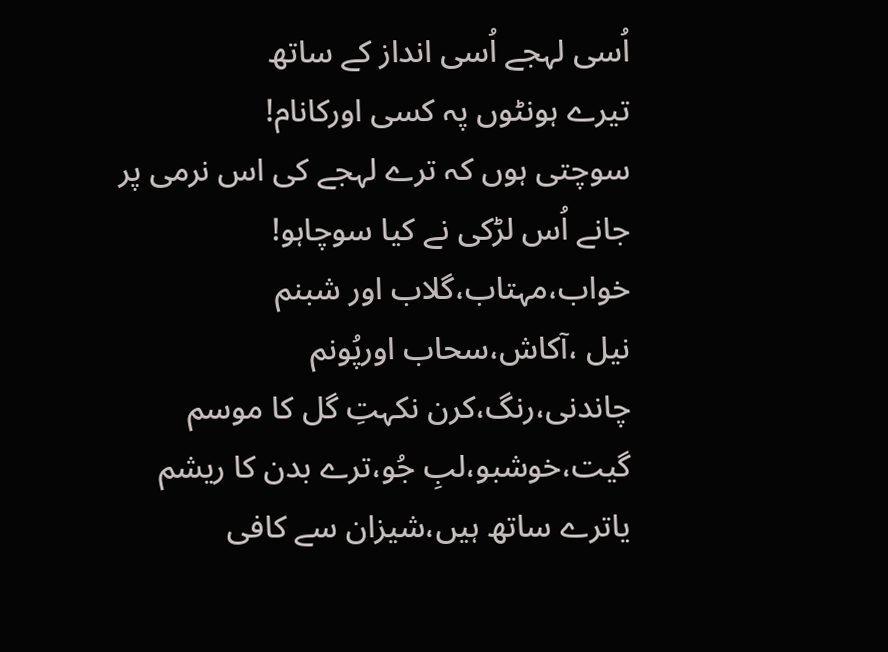اُسی لہجے اُسی انداز کے ساتھ
تیرے ہونٹوں پہ کسی اورکانام!
سوچتی ہوں کہ ترے لہجے کی اس نرمی پر
جانے اُس لڑکی نے کیا سوچاہو!
خواب،مہتاب،گلاب اور شبنم
نیل ،آکاش،سحاب اورپُونم
چاندنی،رنگ،کرن نکہتِ گل کا موسم
گیت،خوشبو،لبِ جُو،ترے بدن کا ریشم
یاترے ساتھ ہیں،شیزان سے کافی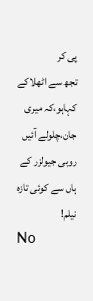پی کر
تجھ سے اٹھلاکے کہاہو،کہ میری جان،چلولے آئیں
روبی جیولزر کے ہاں سے کوئی تازہ نیلم!
No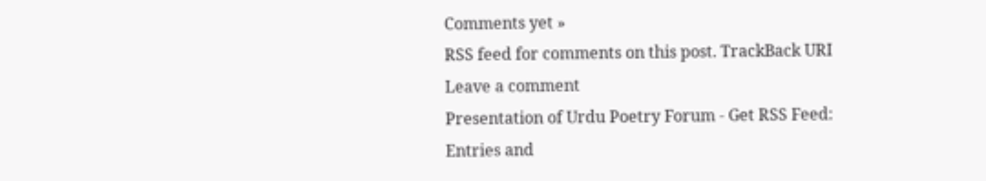Comments yet »
RSS feed for comments on this post. TrackBack URI
Leave a comment
Presentation of Urdu Poetry Forum - Get RSS Feed:
Entries and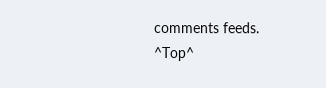comments feeds.
^Top^